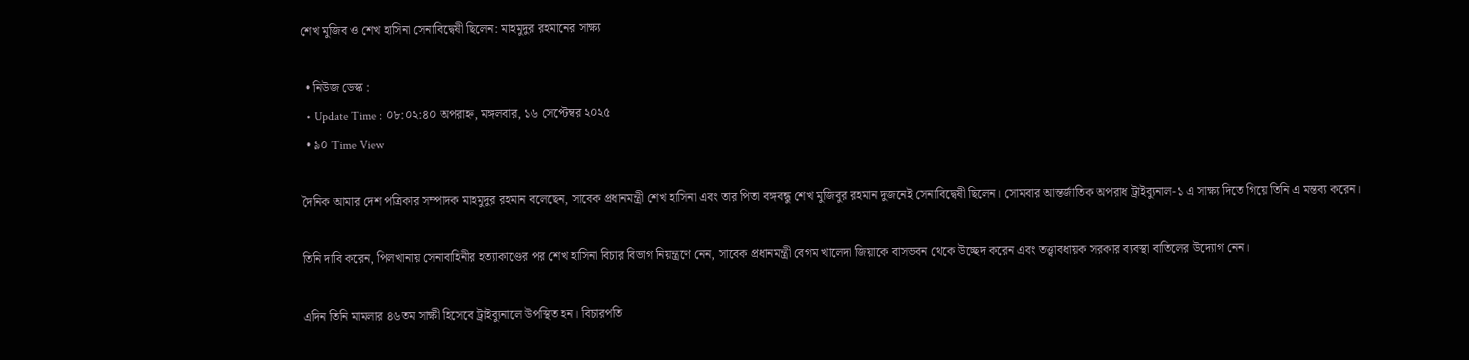শেখ মুজিব ও শেখ হাসিনা সেনাবিদ্বেষী ছিলেন: মাহমুদুর রহমানের সাক্ষ্য

  • নিউজ ডেস্ক :
  • Update Time : ০৮:০২:৪০ অপরাহ্ন, মঙ্গলবার, ১৬ সেপ্টেম্বর ২০২৫
  • ৯০ Time View

দৈনিক আমার দেশ পত্রিকার সম্পাদক মাহমুদুর রহমান বলেছেন, সাবেক প্রধানমন্ত্রী শেখ হাসিনা এবং তার পিতা বঙ্গবন্ধু শেখ মুজিবুর রহমান দুজনেই সেনাবিদ্বেষী ছিলেন। সোমবার আন্তর্জাতিক অপরাধ ট্রাইব্যুনাল-১ এ সাক্ষ্য দিতে গিয়ে তিনি এ মন্তব্য করেন।

তিনি দাবি করেন, পিলখানায় সেনাবাহিনীর হত্যাকাণ্ডের পর শেখ হাসিনা বিচার বিভাগ নিয়ন্ত্রণে নেন, সাবেক প্রধানমন্ত্রী বেগম খালেদা জিয়াকে বাসভবন থেকে উচ্ছেদ করেন এবং তত্ত্বাবধায়ক সরকার ব্যবস্থা বাতিলের উদ্যোগ নেন।

এদিন তিনি মামলার ৪৬তম সাক্ষী হিসেবে ট্রাইব্যুনালে উপস্থিত হন। বিচারপতি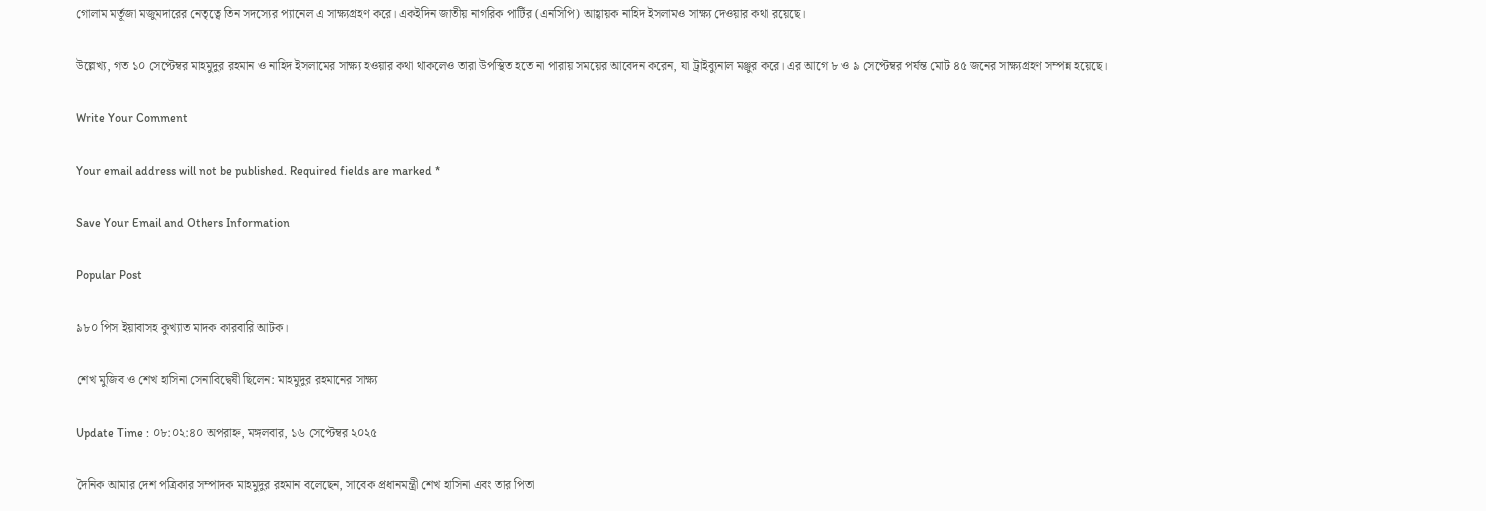গোলাম মর্তূজা মজুমদারের নেতৃত্বে তিন সদস্যের প্যানেল এ সাক্ষ্যগ্রহণ করে। একইদিন জাতীয় নাগরিক পার্টির (এনসিপি) আহ্বায়ক নাহিদ ইসলামও সাক্ষ্য দেওয়ার কথা রয়েছে।

উল্লেখ্য, গত ১০ সেপ্টেম্বর মাহমুদুর রহমান ও নাহিদ ইসলামের সাক্ষ্য হওয়ার কথা থাকলেও তারা উপস্থিত হতে না পারায় সময়ের আবেদন করেন, যা ট্রাইব্যুনাল মঞ্জুর করে। এর আগে ৮ ও ৯ সেপ্টেম্বর পর্যন্ত মোট ৪৫ জনের সাক্ষ্যগ্রহণ সম্পন্ন হয়েছে।

Write Your Comment

Your email address will not be published. Required fields are marked *

Save Your Email and Others Information

Popular Post

৯৮০ পিস ইয়াবাসহ কুখ্যাত মাদক কারবারি আটক।

শেখ মুজিব ও শেখ হাসিনা সেনাবিদ্বেষী ছিলেন: মাহমুদুর রহমানের সাক্ষ্য

Update Time : ০৮:০২:৪০ অপরাহ্ন, মঙ্গলবার, ১৬ সেপ্টেম্বর ২০২৫

দৈনিক আমার দেশ পত্রিকার সম্পাদক মাহমুদুর রহমান বলেছেন, সাবেক প্রধানমন্ত্রী শেখ হাসিনা এবং তার পিতা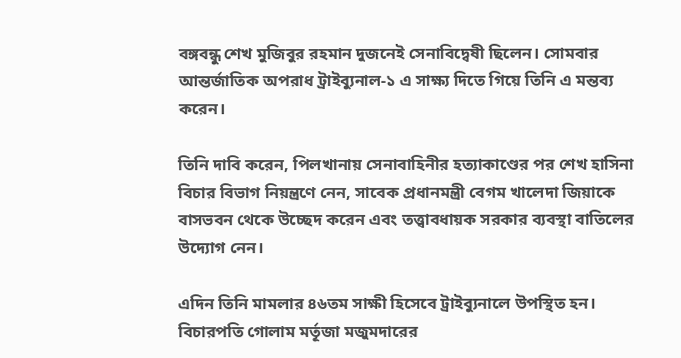বঙ্গবন্ধু শেখ মুজিবুর রহমান দুজনেই সেনাবিদ্বেষী ছিলেন। সোমবার আন্তর্জাতিক অপরাধ ট্রাইব্যুনাল-১ এ সাক্ষ্য দিতে গিয়ে তিনি এ মন্তব্য করেন।

তিনি দাবি করেন, পিলখানায় সেনাবাহিনীর হত্যাকাণ্ডের পর শেখ হাসিনা বিচার বিভাগ নিয়ন্ত্রণে নেন, সাবেক প্রধানমন্ত্রী বেগম খালেদা জিয়াকে বাসভবন থেকে উচ্ছেদ করেন এবং তত্ত্বাবধায়ক সরকার ব্যবস্থা বাতিলের উদ্যোগ নেন।

এদিন তিনি মামলার ৪৬তম সাক্ষী হিসেবে ট্রাইব্যুনালে উপস্থিত হন। বিচারপতি গোলাম মর্তূজা মজুমদারের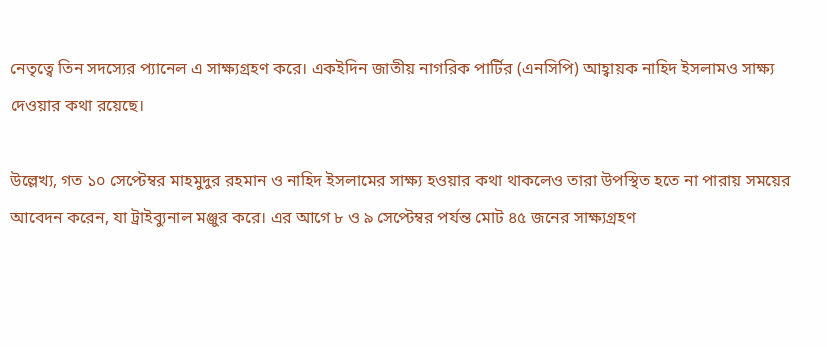নেতৃত্বে তিন সদস্যের প্যানেল এ সাক্ষ্যগ্রহণ করে। একইদিন জাতীয় নাগরিক পার্টির (এনসিপি) আহ্বায়ক নাহিদ ইসলামও সাক্ষ্য দেওয়ার কথা রয়েছে।

উল্লেখ্য, গত ১০ সেপ্টেম্বর মাহমুদুর রহমান ও নাহিদ ইসলামের সাক্ষ্য হওয়ার কথা থাকলেও তারা উপস্থিত হতে না পারায় সময়ের আবেদন করেন, যা ট্রাইব্যুনাল মঞ্জুর করে। এর আগে ৮ ও ৯ সেপ্টেম্বর পর্যন্ত মোট ৪৫ জনের সাক্ষ্যগ্রহণ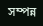সম্পন্ন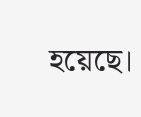হয়েছে।